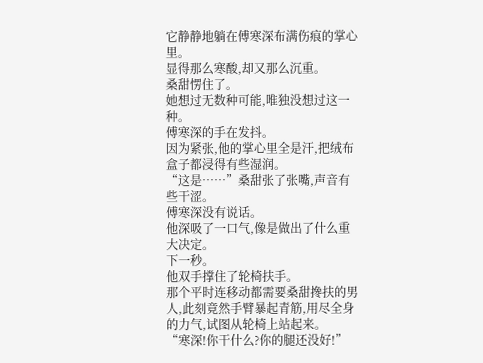它静静地躺在傅寒深布满伤痕的掌心里。
显得那么寒酸,却又那么沉重。
桑甜愣住了。
她想过无数种可能,唯独没想过这一种。
傅寒深的手在发抖。
因为紧张,他的掌心里全是汗,把绒布盒子都浸得有些湿润。
“这是……”桑甜张了张嘴,声音有些干涩。
傅寒深没有说话。
他深吸了一口气,像是做出了什么重大决定。
下一秒。
他双手撑住了轮椅扶手。
那个平时连移动都需要桑甜搀扶的男人,此刻竟然手臂暴起青筋,用尽全身的力气,试图从轮椅上站起来。
“寒深!你干什么?你的腿还没好!”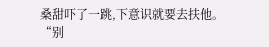桑甜吓了一跳,下意识就要去扶他。
“别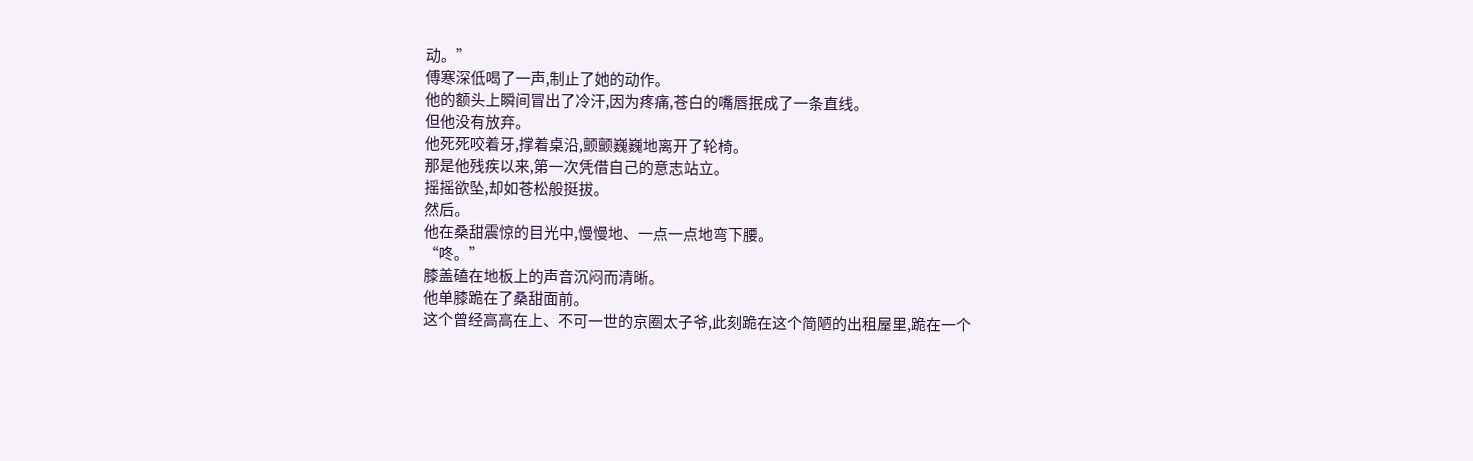动。”
傅寒深低喝了一声,制止了她的动作。
他的额头上瞬间冒出了冷汗,因为疼痛,苍白的嘴唇抿成了一条直线。
但他没有放弃。
他死死咬着牙,撑着桌沿,颤颤巍巍地离开了轮椅。
那是他残疾以来,第一次凭借自己的意志站立。
摇摇欲坠,却如苍松般挺拔。
然后。
他在桑甜震惊的目光中,慢慢地、一点一点地弯下腰。
“咚。”
膝盖磕在地板上的声音沉闷而清晰。
他单膝跪在了桑甜面前。
这个曾经高高在上、不可一世的京圈太子爷,此刻跪在这个简陋的出租屋里,跪在一个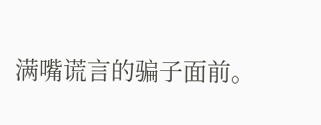满嘴谎言的骗子面前。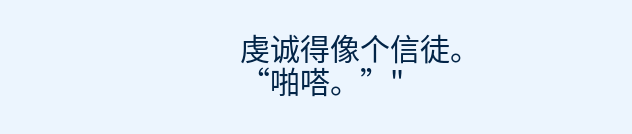虔诚得像个信徒。
“啪嗒。”"